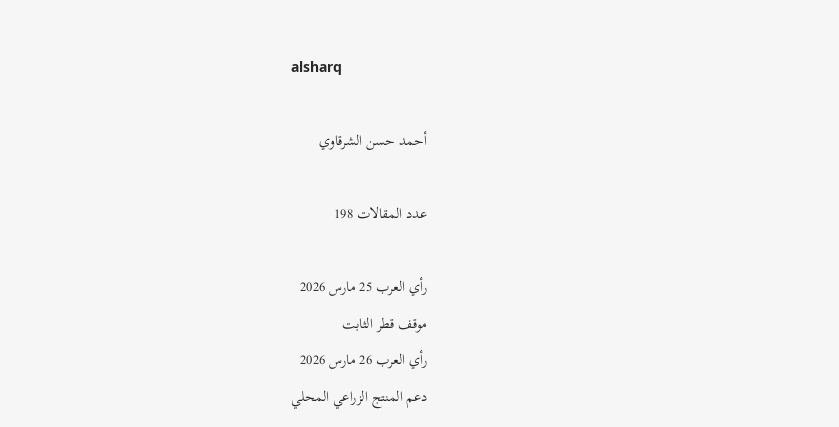alsharq

أحمد حسن الشرقاوي

عدد المقالات 198

رأي العرب 25 مارس 2026
موقف قطر الثابت
رأي العرب 26 مارس 2026
دعم المنتج الزراعي المحلي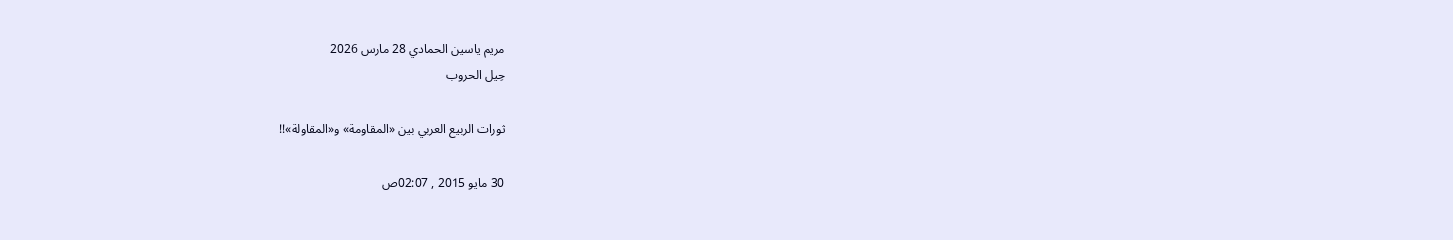مريم ياسين الحمادي 28 مارس 2026
حِيل الحروب

ثورات الربيع العربي بين «المقاومة» و«المقاولة»!!

30 مايو 2015 , 02:07ص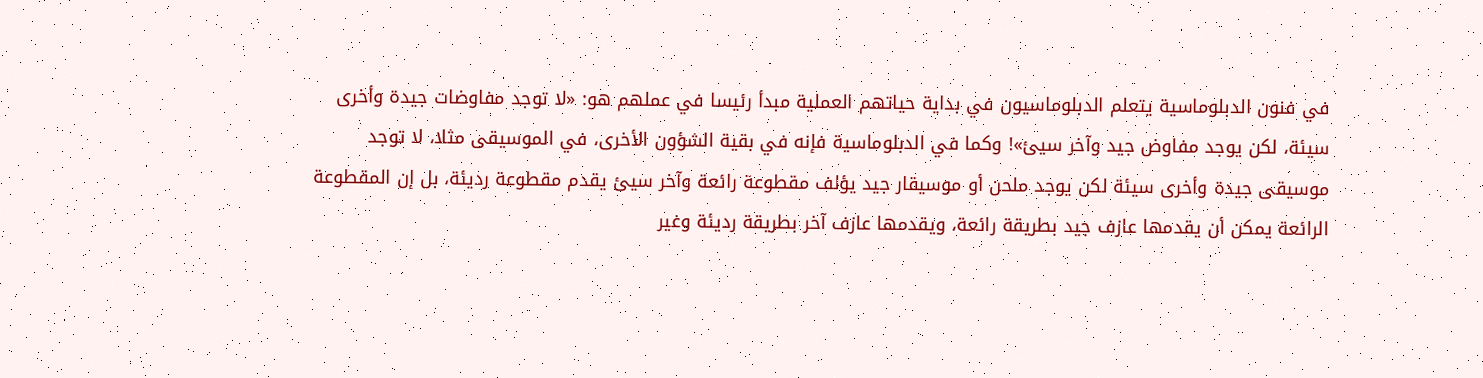في فنون الدبلوماسية يتعلم الدبلوماسيون في بداية حياتهم العملية مبدأ رئيسا في عملهم هو: «لا توجد مفاوضات جيدة وأخرى سيئة، لكن يوجد مفاوض جيد وآخر سيئ»! وكما في الدبلوماسية فإنه في بقية الشؤون الأخرى، في الموسيقى مثلا، لا توجد موسيقى جيدة وأخرى سيئة لكن يوجد ملحن أو موسيقار جيد يؤلف مقطوعة رائعة وآخر سيئ يقدم مقطوعة رديئة، بل إن المقطوعة الرائعة يمكن أن يقدمها عازف جيد بطريقة رائعة، ويقدمها عازف آخر بطريقة رديئة وغير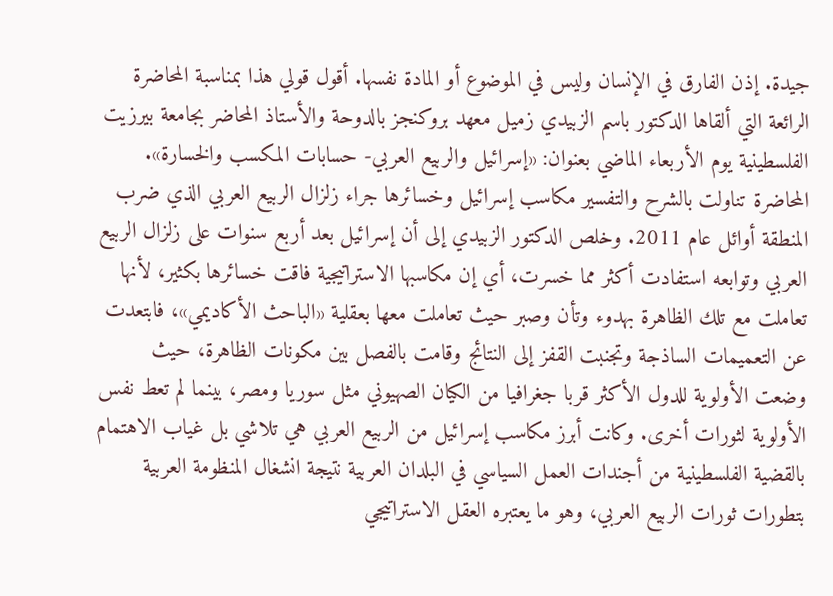جيدة. إذن الفارق في الإنسان وليس في الموضوع أو المادة نفسها. أقول قولي هذا بمناسبة المحاضرة الرائعة التي ألقاها الدكتور باسم الزبيدي زميل معهد بروكنجز بالدوحة والأستاذ المحاضر بجامعة بيرزيت الفلسطينية يوم الأربعاء الماضي بعنوان: «إسرائيل والربيع العربي- حسابات المكسب والخسارة». المحاضرة تناولت بالشرح والتفسير مكاسب إسرائيل وخسائرها جراء زلزال الربيع العربي الذي ضرب المنطقة أوائل عام 2011. وخلص الدكتور الزبيدي إلى أن إسرائيل بعد أربع سنوات على زلزال الربيع العربي وتوابعه استفادت أكثر مما خسرت، أي إن مكاسبها الاستراتيجية فاقت خسائرها بكثير، لأنها تعاملت مع تلك الظاهرة بهدوء وتأن وصبر حيث تعاملت معها بعقلية «الباحث الأكاديمي»، فابتعدت عن التعميمات الساذجة وتجنبت القفز إلى النتائج وقامت بالفصل بين مكونات الظاهرة، حيث وضعت الأولوية للدول الأكثر قربا جغرافيا من الكيان الصهيوني مثل سوريا ومصر، بينما لم تعط نفس الأولوية لثورات أخرى. وكانت أبرز مكاسب إسرائيل من الربيع العربي هي تلاشي بل غياب الاهتمام بالقضية الفلسطينية من أجندات العمل السياسي في البلدان العربية نتيجة انشغال المنظومة العربية بتطورات ثورات الربيع العربي، وهو ما يعتبره العقل الاستراتيجي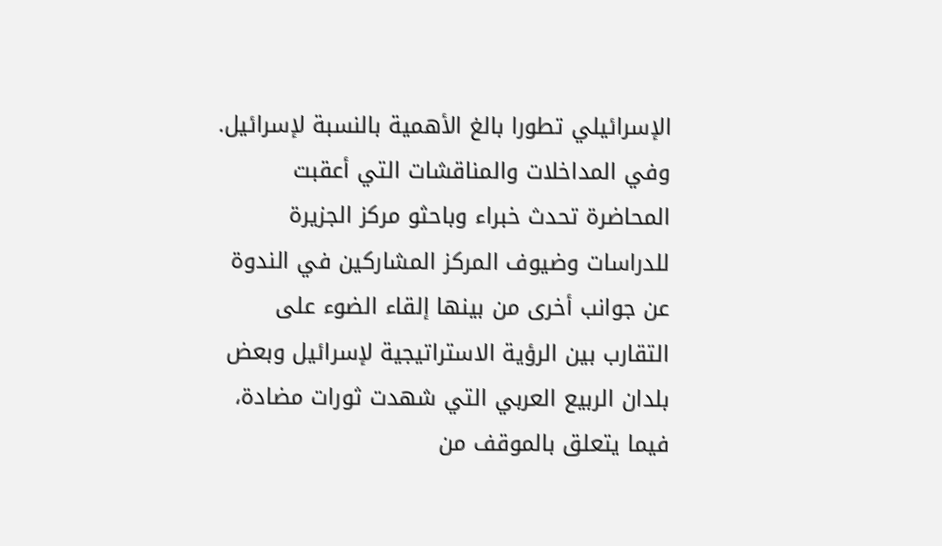الإسرائيلي تطورا بالغ الأهمية بالنسبة لإسرائيل. وفي المداخلات والمناقشات التي أعقبت المحاضرة تحدث خبراء وباحثو مركز الجزيرة للدراسات وضيوف المركز المشاركين في الندوة عن جوانب أخرى من بينها إلقاء الضوء على التقارب بين الرؤية الاستراتيجية لإسرائيل وبعض بلدان الربيع العربي التي شهدت ثورات مضادة، فيما يتعلق بالموقف من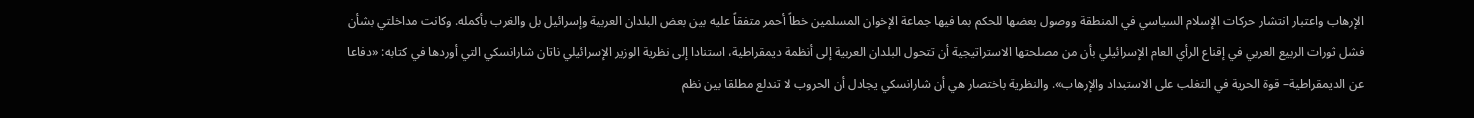الإرهاب واعتبار انتشار حركات الإسلام السياسي في المنطقة ووصول بعضها للحكم بما فيها جماعة الإخوان المسلمين خطاً أحمر متفقاً عليه بين بعض البلدان العربية وإسرائيل بل والغرب بأكمله. وكانت مداخلتي بشأن فشل ثورات الربيع العربي في إقناع الرأي العام الإسرائيلي بأن من مصلحتها الاستراتيجية أن تتحول البلدان العربية إلى أنظمة ديمقراطية، استنادا إلى نظرية الوزير الإسرائيلي ناتان شارانسكي التي أوردها في كتابه: «دفاعا عن الديمقراطية– قوة الحرية في التغلب على الاستبداد والإرهاب». والنظرية باختصار هي أن شارانسكي يجادل أن الحروب لا تندلع مطلقا بين نظم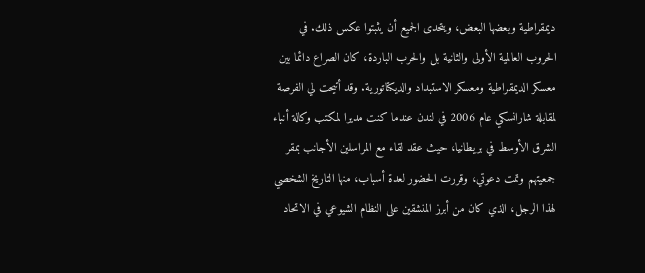ديمقراطية وبعضها البعض، ويتحدى الجميع أن يثبتوا عكس ذلك. في الحروب العالمية الأولى والثانية بل والحرب الباردة، كان الصراع دائما بين معسكر الديمقراطية ومعسكر الاستبداد والديكتاتورية. وقد أتيحت لي الفرصة لمقابلة شارانسكي عام 2006 في لندن عندما كنت مديرا لمكتب وكالة أنباء الشرق الأوسط في بريطانيا، حيث عقد لقاء مع المراسلين الأجانب بمقر جمعيتهم وتمت دعوتي، وقررت الحضور لعدة أسباب، منها التاريخ الشخصي لهذا الرجل، الذي كان من أبرز المنشقين على النظام الشيوعي في الاتحاد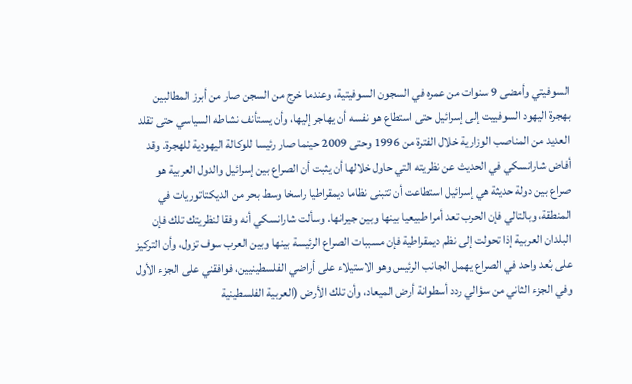السوفيتي وأمضى 9 سنوات من عمره في السجون السوفيتية، وعندما خرج من السجن صار من أبرز المطالبين بهجرة اليهود السوفييت إلى إسرائيل حتى استطاع هو نفسه أن يهاجر إليها، وأن يستأنف نشاطه السياسي حتى تقلد العديد من المناصب الوزارية خلال الفترة من 1996 وحتى 2009 حينما صار رئيسا للوكالة اليهودية للهجرة. وقد أفاض شارانسكي في الحديث عن نظريته التي حاول خلالها أن يثبت أن الصراع بين إسرائيل والدول العربية هو صراع بين دولة حديثة هي إسرائيل استطاعت أن تتبنى نظاما ديمقراطيا راسخا وسط بحر من الديكتاتوريات في المنطقة، وبالتالي فإن الحرب تعد أمرا طبيعيا بينها وبين جيرانها. وسألت شارانسكي أنه وفقا لنظريتك تلك فإن البلدان العربية إذا تحولت إلى نظم ديمقراطية فإن مسببات الصراع الرئيسة بينها وبين العرب سوف تزول، وأن التركيز على بُعد واحد في الصراع يهمل الجانب الرئيس وهو الاستيلاء على أراضي الفلسطينيين، فوافقني على الجزء الأول وفي الجزء الثاني من سؤالي ردد أسطوانة أرض الميعاد، وأن تلك الأرض (العربية الفلسطينية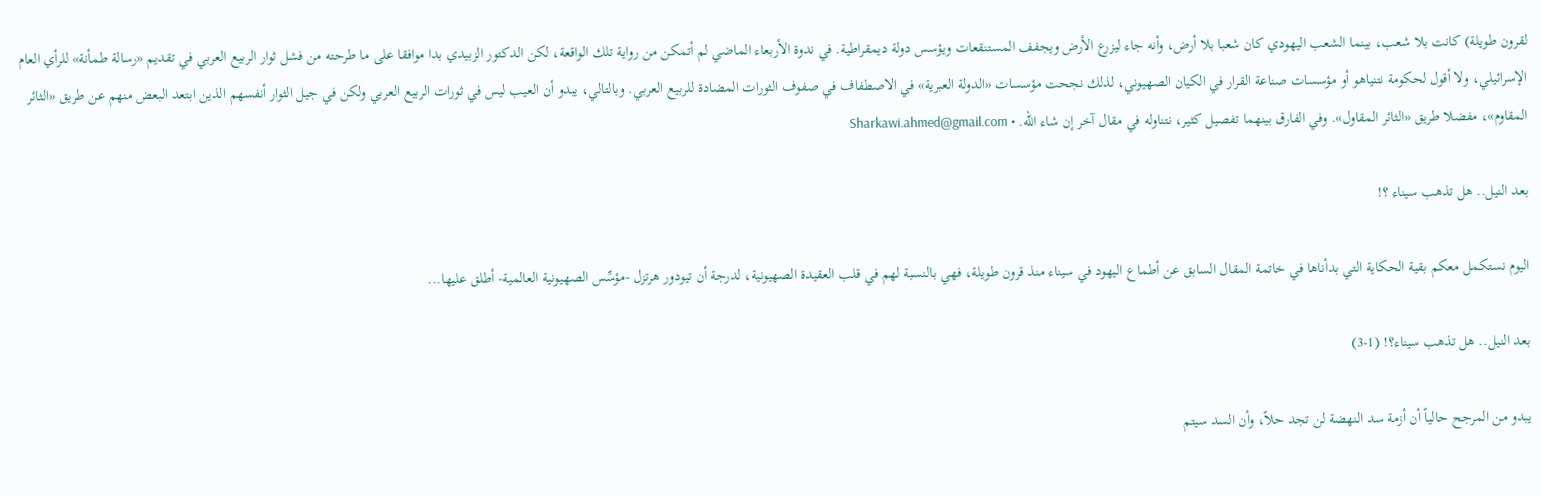لقرون طويلة) كانت بلا شعب، بينما الشعب اليهودي كان شعبا بلا أرض، وأنه جاء ليزرع الأرض ويجفف المستنقعات ويؤسس دولة ديمقراطية. في ندوة الأربعاء الماضي لم أتمكن من رواية تلك الواقعة، لكن الدكتور الزبيدي بدا موافقا على ما طرحته من فشل ثوار الربيع العربي في تقديم «رسالة طمأنة» للرأي العام الإسرائيلي، ولا أقول لحكومة نتنياهو أو مؤسسات صناعة القرار في الكيان الصهيوني، لذلك نجحت مؤسسات «الدولة العبرية» في الاصطفاف في صفوف الثورات المضادة للربيع العربي. وبالتالي، يبدو أن العيب ليس في ثورات الربيع العربي ولكن في جيل الثوار أنفسهم الذين ابتعد البعض منهم عن طريق «الثائر المقاوم»، مفضلا طريق «الثائر المقاول». وفي الفارق بينهما تفصيل كثير، نتناوله في مقال آخر إن شاء الله. • Sharkawi.ahmed@gmail.com

بعد النيل.. هل تذهب سيناء ؟!

اليوم نستكمل معكم بقية الحكاية التي بدأناها في خاتمة المقال السابق عن أطماع اليهود في سيناء منذ قرون طويلة، فهي بالنسبة لهم في قلب العقيدة الصهيونية، لدرجة أن تيودور هرتزل -مؤسِّس الصهيونية العالمية- أطلق عليها...

بعد النيل.. هل تذهب سيناء؟! (1-3)

يبدو من المرجح حالياً أن أزمة سد النهضة لن تجد حلاً، وأن السد سيتم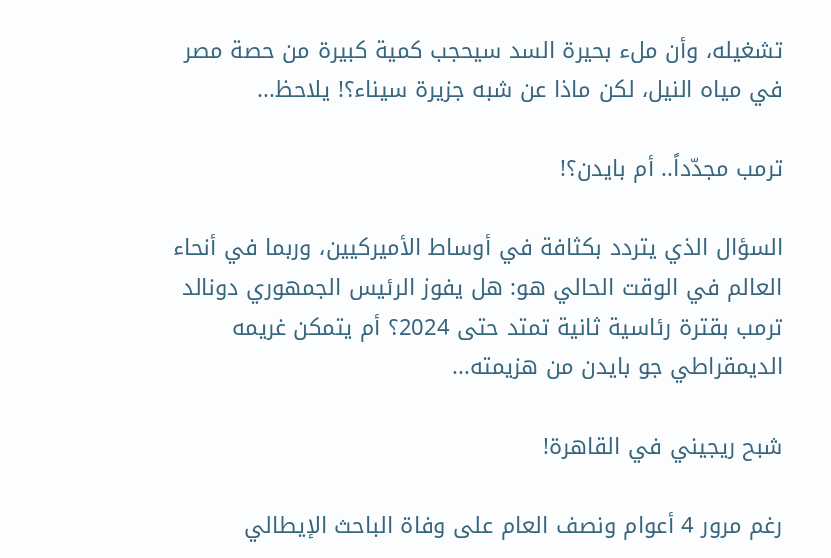تشغيله، وأن ملء بحيرة السد سيحجب كمية كبيرة من حصة مصر في مياه النيل، لكن ماذا عن شبه جزيرة سيناء؟! يلاحظ...

ترمب مجدّداً.. أم بايدن؟!

السؤال الذي يتردد بكثافة في أوساط الأميركيين، وربما في أنحاء العالم في الوقت الحالي هو: هل يفوز الرئيس الجمهوري دونالد ترمب بقترة رئاسية ثانية تمتد حتى 2024؟ أم يتمكن غريمه الديمقراطي جو بايدن من هزيمته...

شبح ريجيني في القاهرة!

رغم مرور 4 أعوام ونصف العام على وفاة الباحث الإيطالي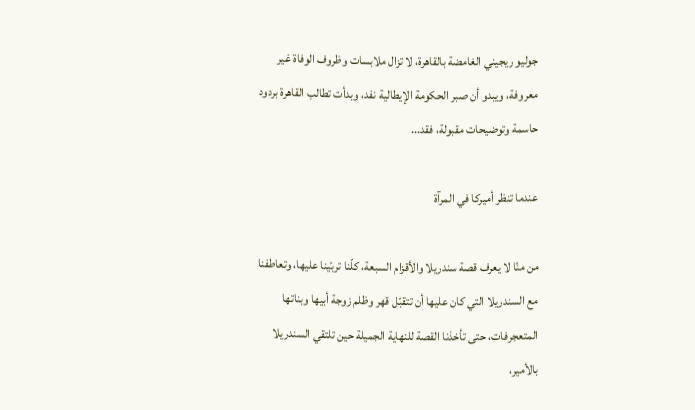جوليو ريجيني الغامضة بالقاهرة، لا تزال ملابسات وظروف الوفاة غير معروفة، ويبدو أن صبر الحكومة الإيطالية نفد، وبدأت تطالب القاهرة بردود حاسمة وتوضيحات مقبولة، فقد...

عندما تنظر أميركا في المرآة

من منّا لا يعرف قصة سندريلا والأقزام السبعة، كلّنا تربّينا عليها، وتعاطفنا مع السندريلا التي كان عليها أن تتقبّل قهر وظلم زوجة أبيها وبناتها المتعجرفات، حتى تأخذنا القصة للنهاية الجميلة حين تلتقي السندريلا بالأمير،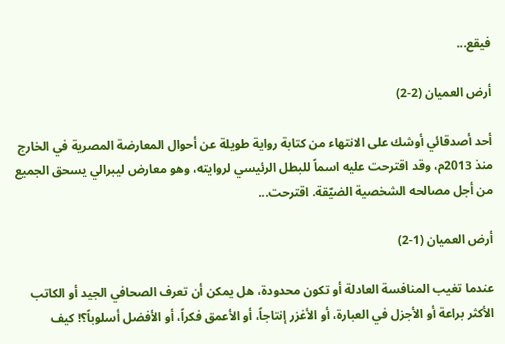فيقع...

أرض العميان (2-2)

أحد أصدقائي أوشك على الانتهاء من كتابة رواية طويلة عن أحوال المعارضة المصرية في الخارج منذ 2013م، وقد اقترحت عليه اسماً للبطل الرئيسي لروايته، وهو معارض ليبرالي يسحق الجميع من أجل مصالحه الشخصية الضيّقة. اقترحت...

أرض العميان (1-2)

عندما تغيب المنافسة العادلة أو تكون محدودة، هل يمكن أن تعرف الصحافي الجيد أو الكاتب الأكثر براعة أو الأجزل في العبارة، أو الأغزر إنتاجاً، أو الأعمق فكراً، أو الأفضل أسلوباً؟! كيف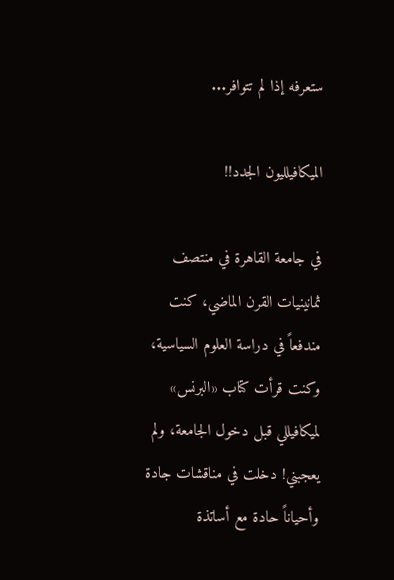ستعرفه إذا لم تتوافر...

الميكافيلليون الجدد!!

في جامعة القاهرة في منتصف ثمانينيات القرن الماضي، كنت مندفعاً في دراسة العلوم السياسية، وكنت قرأت كتاب «البرنس» لميكافيللي قبل دخول الجامعة، ولم يعجبني! دخلت في مناقشات جادة وأحياناً حادة مع أساتذة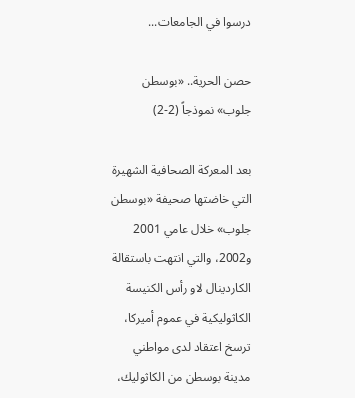درسوا في الجامعات...

حصن الحرية.. «بوسطن جلوب» نموذجاً (2-2)

بعد المعركة الصحافية الشهيرة التي خاضتها صحيفة «بوسطن جلوب» خلال عامي 2001 و2002، والتي انتهت باستقالة الكاردينال لاو رأس الكنيسة الكاثوليكية في عموم أميركا، ترسخ اعتقاد لدى مواطني مدينة بوسطن من الكاثوليك،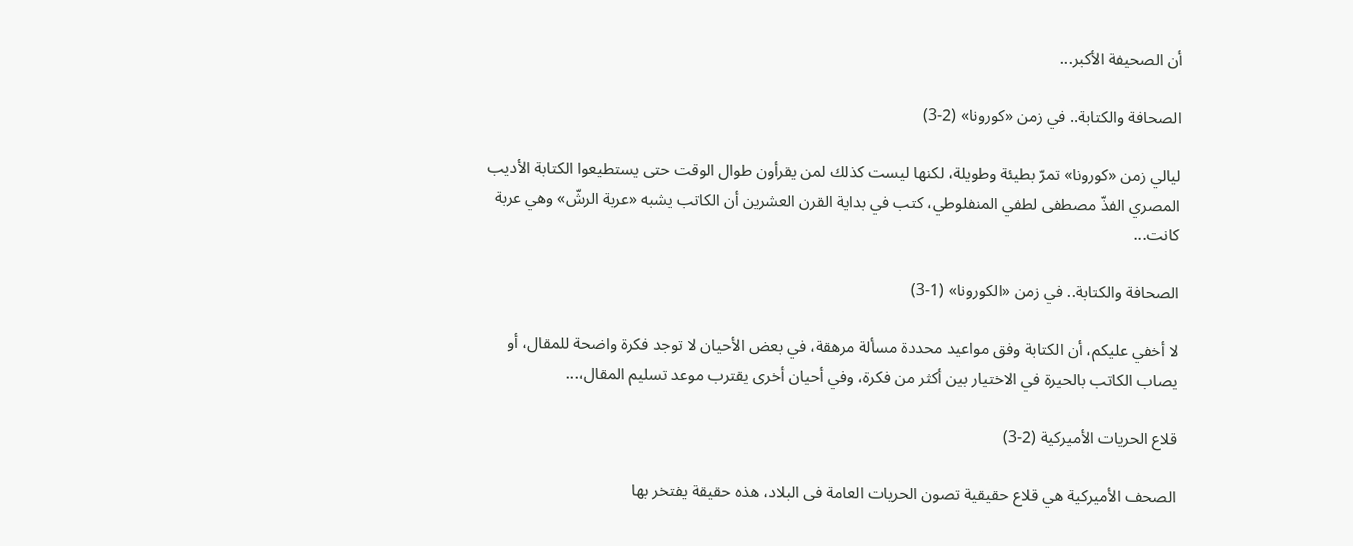أن الصحيفة الأكبر...

الصحافة والكتابة.. في زمن «كورونا» (2-3)

ليالي زمن «كورونا» تمرّ بطيئة وطويلة، لكنها ليست كذلك لمن يقرأون طوال الوقت حتى يستطيعوا الكتابة الأديب المصري الفذّ مصطفى لطفي المنفلوطي، كتب في بداية القرن العشرين أن الكاتب يشبه «عربة الرشّ» وهي عربة كانت...

الصحافة والكتابة.. في زمن «الكورونا» (1-3)

لا أخفي عليكم، أن الكتابة وفق مواعيد محددة مسألة مرهقة، في بعض الأحيان لا توجد فكرة واضحة للمقال، أو يصاب الكاتب بالحيرة في الاختيار بين أكثر من فكرة، وفي أحيان أخرى يقترب موعد تسليم المقال،...

قلاع الحريات الأميركية (2-3)

الصحف الأميركية هي قلاع حقيقية تصون الحريات العامة فى البلاد، هذه حقيقة يفتخر بها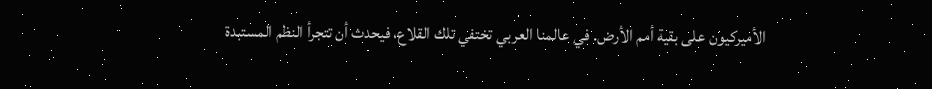الأميركيون على بقية أمم الأرض. في عالمنا العربي تختفي تلك القلاع، فيحدث أن تتجرأ النظم المستبدة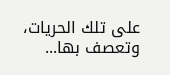على تلك الحريات، وتعصف بها...